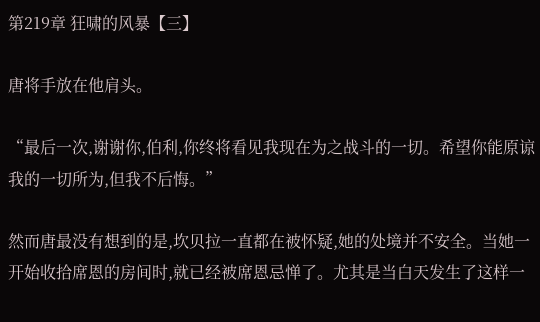第219章 狂啸的风暴【三】

唐将手放在他肩头。

“最后一次,谢谢你,伯利,你终将看见我现在为之战斗的一切。希望你能原谅我的一切所为,但我不后悔。”

然而唐最没有想到的是,坎贝拉一直都在被怀疑,她的处境并不安全。当她一开始收拾席恩的房间时,就已经被席恩忌惮了。尤其是当白天发生了这样一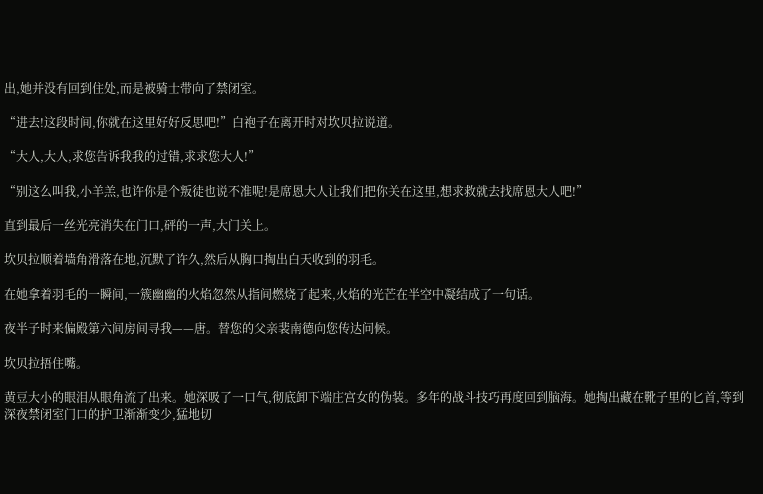出,她并没有回到住处,而是被骑士带向了禁闭室。

“进去!这段时间,你就在这里好好反思吧!”白袍子在离开时对坎贝拉说道。

“大人,大人,求您告诉我我的过错,求求您大人!”

“别这么叫我,小羊羔,也许你是个叛徒也说不准呢!是席恩大人让我们把你关在这里,想求救就去找席恩大人吧!”

直到最后一丝光亮消失在门口,砰的一声,大门关上。

坎贝拉顺着墙角滑落在地,沉默了许久,然后从胸口掏出白天收到的羽毛。

在她拿着羽毛的一瞬间,一簇幽幽的火焰忽然从指间燃烧了起来,火焰的光芒在半空中凝结成了一句话。

夜半子时来偏殿第六间房间寻我——唐。替您的父亲裴南德向您传达问候。

坎贝拉捂住嘴。

黄豆大小的眼泪从眼角流了出来。她深吸了一口气,彻底卸下端庄宫女的伪装。多年的战斗技巧再度回到脑海。她掏出藏在靴子里的匕首,等到深夜禁闭室门口的护卫渐渐变少,猛地切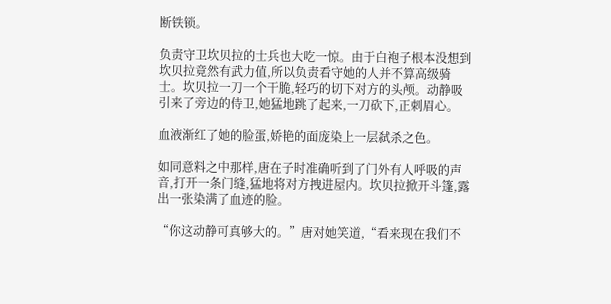断铁锁。

负责守卫坎贝拉的士兵也大吃一惊。由于白袍子根本没想到坎贝拉竟然有武力值,所以负责看守她的人并不算高级骑士。坎贝拉一刀一个干脆,轻巧的切下对方的头颅。动静吸引来了旁边的侍卫,她猛地跳了起来,一刀砍下,正刺眉心。

血液渐红了她的脸蛋,娇艳的面庞染上一层弑杀之色。

如同意料之中那样,唐在子时准确听到了门外有人呼吸的声音,打开一条门缝,猛地将对方拽进屋内。坎贝拉掀开斗篷,露出一张染满了血迹的脸。

“你这动静可真够大的。”唐对她笑道,“看来现在我们不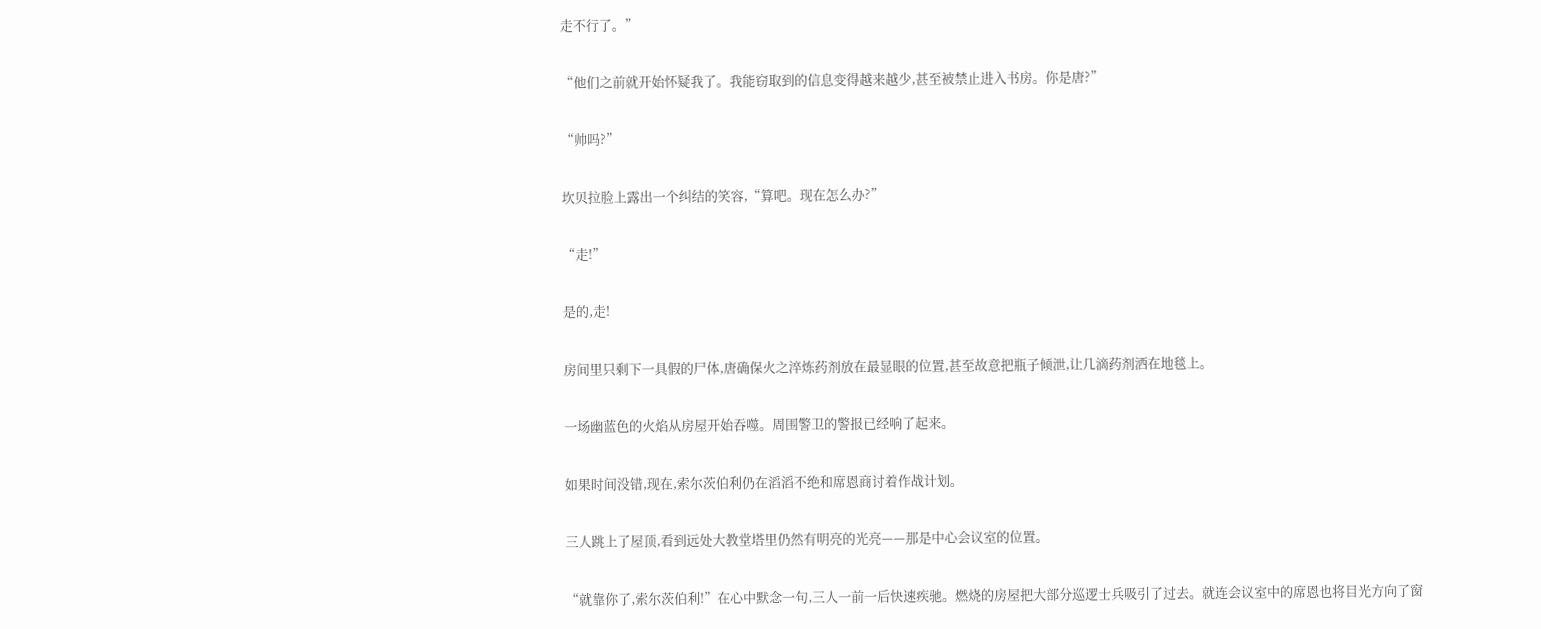走不行了。”

“他们之前就开始怀疑我了。我能窃取到的信息变得越来越少,甚至被禁止进入书房。你是唐?”

“帅吗?”

坎贝拉脸上露出一个纠结的笑容,“算吧。现在怎么办?”

“走!”

是的,走!

房间里只剩下一具假的尸体,唐确保火之淬炼药剂放在最显眼的位置,甚至故意把瓶子倾泄,让几滴药剂洒在地毯上。

一场幽蓝色的火焰从房屋开始吞噬。周围警卫的警报已经响了起来。

如果时间没错,现在,索尔茨伯利仍在滔滔不绝和席恩商讨着作战计划。

三人跳上了屋顶,看到远处大教堂塔里仍然有明亮的光亮——那是中心会议室的位置。

“就靠你了,索尔茨伯利!”在心中默念一句,三人一前一后快速疾驰。燃烧的房屋把大部分巡逻士兵吸引了过去。就连会议室中的席恩也将目光方向了窗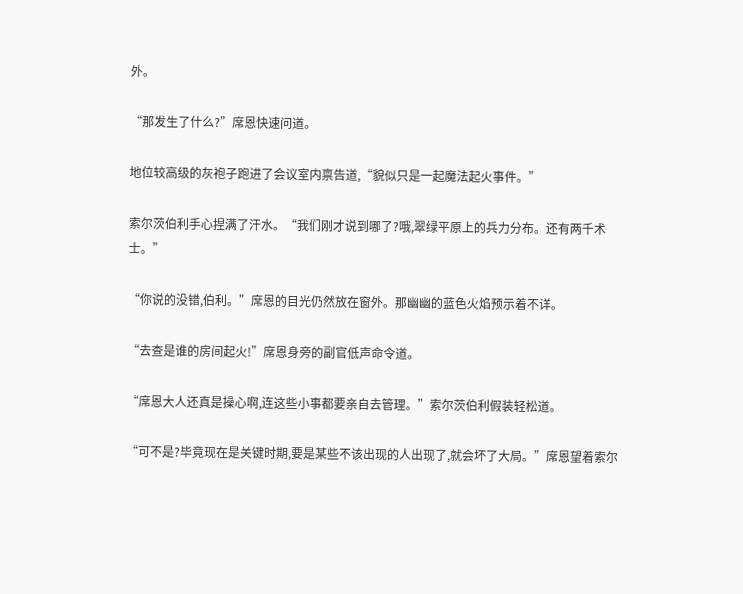外。

“那发生了什么?”席恩快速问道。

地位较高级的灰袍子跑进了会议室内禀告道,“貌似只是一起魔法起火事件。”

索尔茨伯利手心捏满了汗水。“我们刚才说到哪了?哦,翠绿平原上的兵力分布。还有两千术士。”

“你说的没错,伯利。”席恩的目光仍然放在窗外。那幽幽的蓝色火焰预示着不详。

“去查是谁的房间起火!”席恩身旁的副官低声命令道。

“席恩大人还真是操心啊,连这些小事都要亲自去管理。”索尔茨伯利假装轻松道。

“可不是?毕竟现在是关键时期,要是某些不该出现的人出现了,就会坏了大局。”席恩望着索尔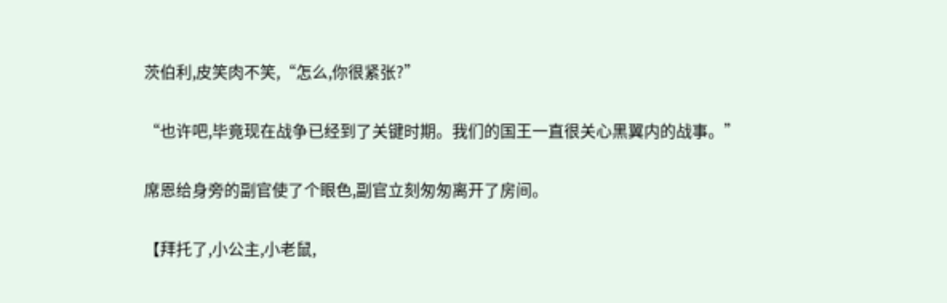茨伯利,皮笑肉不笑,“怎么,你很紧张?”

“也许吧,毕竟现在战争已经到了关键时期。我们的国王一直很关心黑翼内的战事。”

席恩给身旁的副官使了个眼色,副官立刻匆匆离开了房间。

【拜托了,小公主,小老鼠,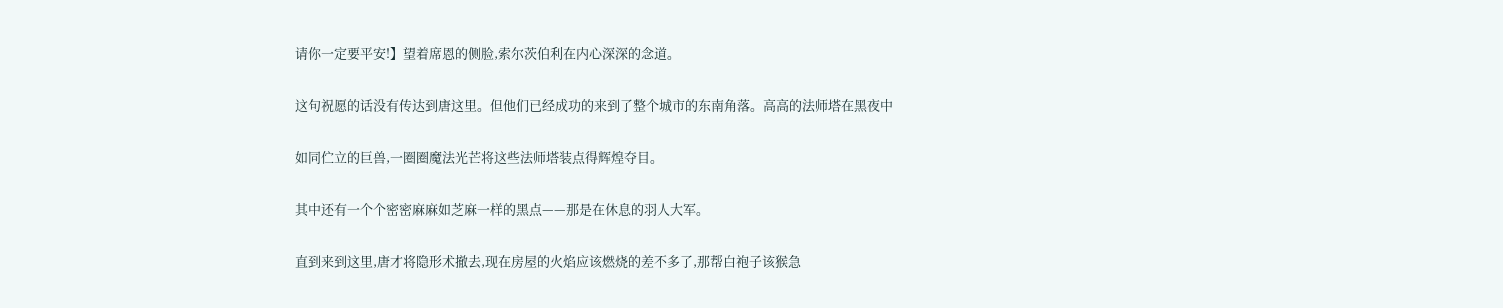请你一定要平安!】望着席恩的侧脸,索尔茨伯利在内心深深的念道。

这句祝愿的话没有传达到唐这里。但他们已经成功的来到了整个城市的东南角落。高高的法师塔在黑夜中

如同伫立的巨兽,一圈圈魔法光芒将这些法师塔装点得辉煌夺目。

其中还有一个个密密麻麻如芝麻一样的黑点——那是在休息的羽人大军。

直到来到这里,唐才将隐形术撤去,现在房屋的火焰应该燃烧的差不多了,那帮白袍子该猴急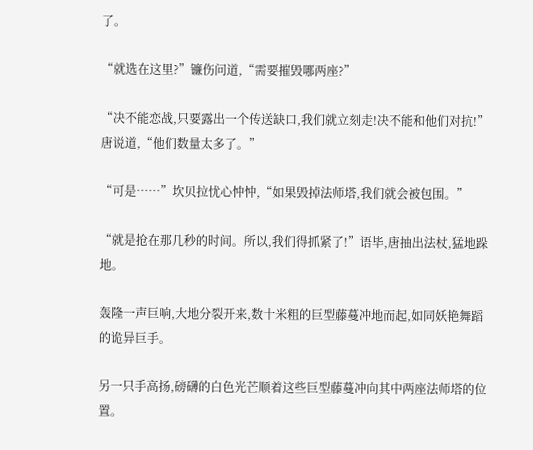了。

“就选在这里?”镰伤问道,“需要摧毁哪两座?”

“决不能恋战,只要露出一个传送缺口,我们就立刻走!决不能和他们对抗!”唐说道,“他们数量太多了。”

“可是……”坎贝拉忧心忡忡,“如果毁掉法师塔,我们就会被包围。”

“就是抢在那几秒的时间。所以,我们得抓紧了!”语毕,唐抽出法杖,猛地跺地。

轰隆一声巨响,大地分裂开来,数十米粗的巨型藤蔓冲地而起,如同妖艳舞蹈的诡异巨手。

另一只手高扬,磅礴的白色光芒顺着这些巨型藤蔓冲向其中两座法师塔的位置。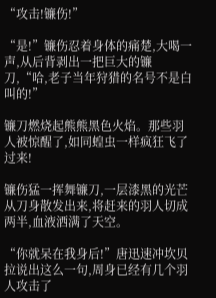“攻击!镰伤!”

“是!”镰伤忍着身体的痛楚,大喝一声,从后背剥出一把巨大的镰刀,“哈,老子当年狩猎的名号不是白叫的!”

镰刀燃烧起熊熊黑色火焰。那些羽人被惊醒了,如同蝗虫一样疯狂飞了过来!

镰伤猛一挥舞镰刀,一层漆黑的光芒从刀身散发出来,将赶来的羽人切成两半,血液洒满了天空。

“你就呆在我身后!”唐迅速冲坎贝拉说出这么一句,周身已经有几个羽人攻击了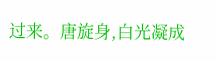过来。唐旋身,白光凝成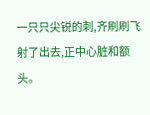一只只尖锐的刺,齐刷刷飞射了出去,正中心脏和额头。